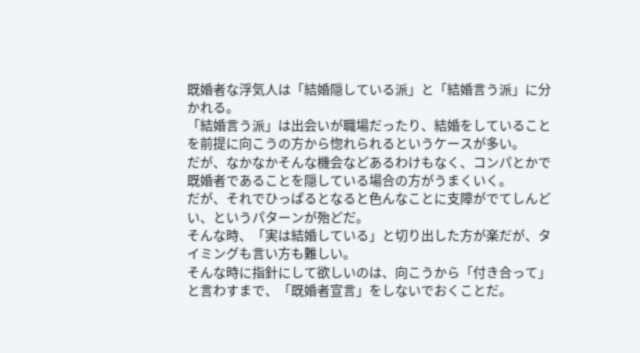既婚者な浮気人は「結婚隠している派」と「結婚言う派」に分かれる。
「結婚言う派」は出会いが職場だったり、結婚をしていることを前提に向こうの方から惚れられるというケースが多い。
だが、なかなかそんな機会などあるわけもなく、コンパとかで既婚者であることを隠している場合の方がうまくいく。
だが、それでひっぱるとなると色んなことに支障がでてしんどい、というパターンが殆どだ。
そんな時、「実は結婚している」と切り出した方が楽だが、タイミングも言い方も難しい。
そんな時に指針にして欲しいのは、向こうから「付き合って」と言わすまで、「既婚者宣言」をしないでおくことだ。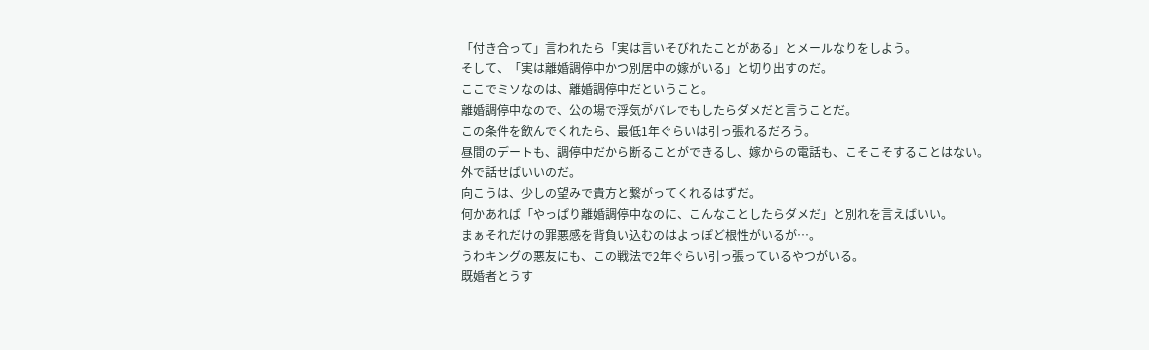「付き合って」言われたら「実は言いそびれたことがある」とメールなりをしよう。
そして、「実は離婚調停中かつ別居中の嫁がいる」と切り出すのだ。
ここでミソなのは、離婚調停中だということ。
離婚調停中なので、公の場で浮気がバレでもしたらダメだと言うことだ。
この条件を飲んでくれたら、最低1年ぐらいは引っ張れるだろう。
昼間のデートも、調停中だから断ることができるし、嫁からの電話も、こそこそすることはない。
外で話せばいいのだ。
向こうは、少しの望みで貴方と繋がってくれるはずだ。
何かあれば「やっぱり離婚調停中なのに、こんなことしたらダメだ」と別れを言えばいい。
まぁそれだけの罪悪感を背負い込むのはよっぽど根性がいるが…。
うわキングの悪友にも、この戦法で2年ぐらい引っ張っているやつがいる。
既婚者とうす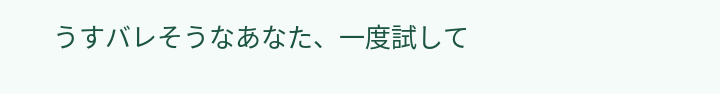うすバレそうなあなた、一度試して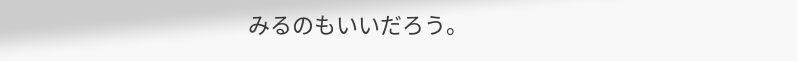みるのもいいだろう。